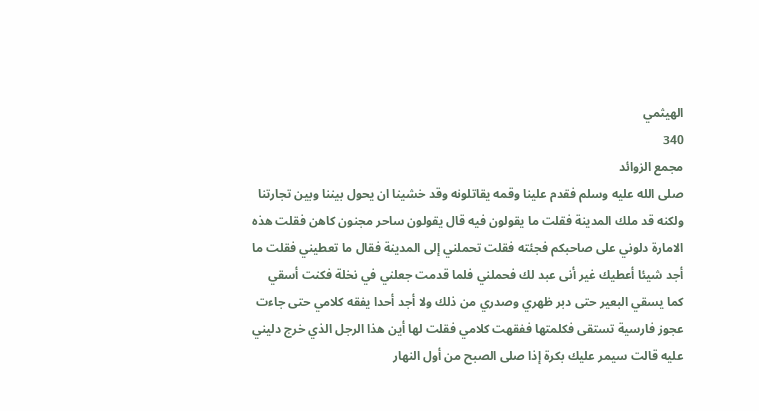الهيثمي
340
مجمع الزوائد
صلى الله عليه وسلم فقدم علينا وقمه يقاتلونه وقد خشينا ان يحول بيننا وبين تجارتنا ولكنه قد ملك المدينة فقلت ما يقولون فيه قال يقولون ساحر مجنون كاهن فقلت هذه الامارة دلوني على صاحبكم فجئته فقلت تحملني إلى المدينة فقال ما تعطيني فقلت ما أجد شيئا أعطيك غير أنى عبد لك فحملني فلما قدمت جعلني في نخلة فكنت أسقي كما يسقي البعير حتى دبر ظهري وصدري من ذلك ولا أجد أحدا يفقه كلامي حتى جاءت عجوز فارسية تستقى فكلمتها ففقهت كلامي فقلت لها أين هذا الرجل الذي خرج دليني عليه قالت سيمر عليك بكرة إذا صلى الصبح من أول النهار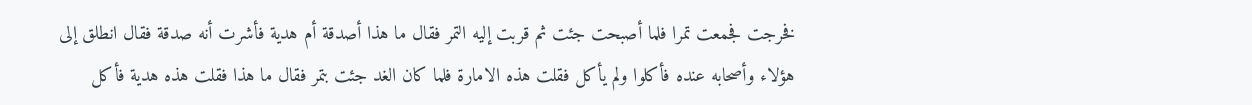فخرجت فجمعت تمرا فلما أصبحت جئت ثم قربت إليه التمر فقال ما هذا أصدقة أم هدية فأشرت أنه صدقة فقال انطلق إلى هؤلاء وأصحابه عنده فأكلوا ولم يأكل فقلت هذه الامارة فلما كان الغد جئت بتمر فقال ما هذا فقلت هذه هدية فأكل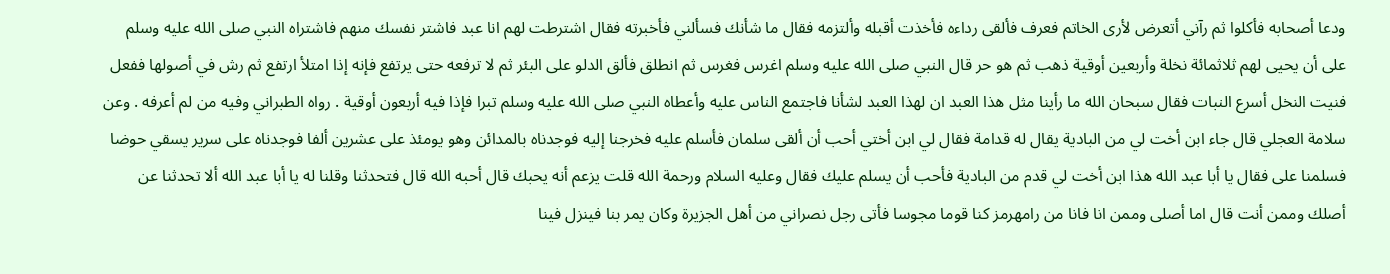ودعا أصحابه فأكلوا ثم رآني أتعرض لأرى الخاتم فعرف فألقى رداءه فأخذت أقبله وألتزمه فقال ما شأنك فسألني فأخبرته فقال اشترطت لهم انا عبد فاشتر نفسك منهم فاشتراه النبي صلى الله عليه وسلم على أن يحيى لهم ثلاثمائة نخلة وأربعين أوقية ذهب ثم هو حر قال النبي صلى الله عليه وسلم اغرس فغرس ثم انطلق فألق الدلو على البئر ثم لا ترفعه حتى يرتفع فإنه إذا امتلأ ارتفع ثم رش في أصولها ففعل فنيت النخل أسرع النبات فقال سبحان الله ما رأينا مثل هذا العبد ان لهذا العبد لشأنا فاجتمع الناس عليه وأعطاه النبي صلى الله عليه وسلم تبرا فإذا فيه أربعون أوقية . رواه الطبراني وفيه من لم أعرفه . وعن سلامة العجلي قال جاء ابن أخت لي من البادية يقال له قدامة فقال لي ابن أختي أحب أن ألقى سلمان فأسلم عليه فخرجنا إليه فوجدناه بالمدائن وهو يومئذ على عشرين ألفا فوجدناه على سرير يسقي حوضا فسلمنا على فقال يا أبا عبد الله هذا ابن أخت لي قدم من البادية فأحب أن يسلم عليك فقال وعليه السلام ورحمة الله قلت يزعم أنه يحبك قال أحبه الله قال فتحدثنا وقلنا له يا أبا عبد الله ألا تحدثنا عن أصلك وممن أنت قال اما أصلى وممن انا فانا من رامهرمز كنا قوما مجوسا فأتى رجل نصراني من أهل الجزيرة وكان يمر بنا فينزل فينا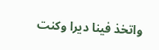واتخذ فينا ديرا وكنت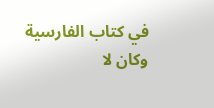في كتاب الفارسية وكان لا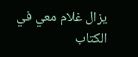يزال غلام معي في الكتاب